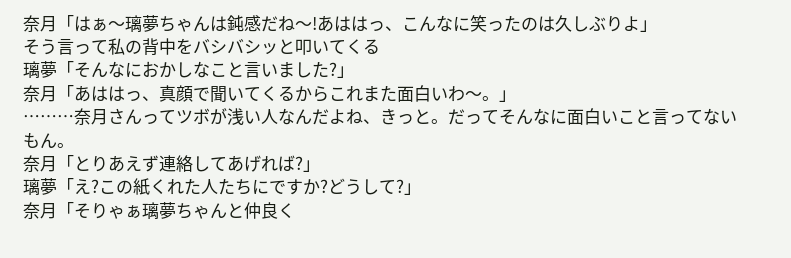奈月「はぁ〜璃夢ちゃんは鈍感だね〜!あははっ、こんなに笑ったのは久しぶりよ」
そう言って私の背中をバシバシッと叩いてくる
璃夢「そんなにおかしなこと言いました?」
奈月「あははっ、真顔で聞いてくるからこれまた面白いわ〜。」
………奈月さんってツボが浅い人なんだよね、きっと。だってそんなに面白いこと言ってないもん。
奈月「とりあえず連絡してあげれば?」
璃夢「え?この紙くれた人たちにですか?どうして?」
奈月「そりゃぁ璃夢ちゃんと仲良く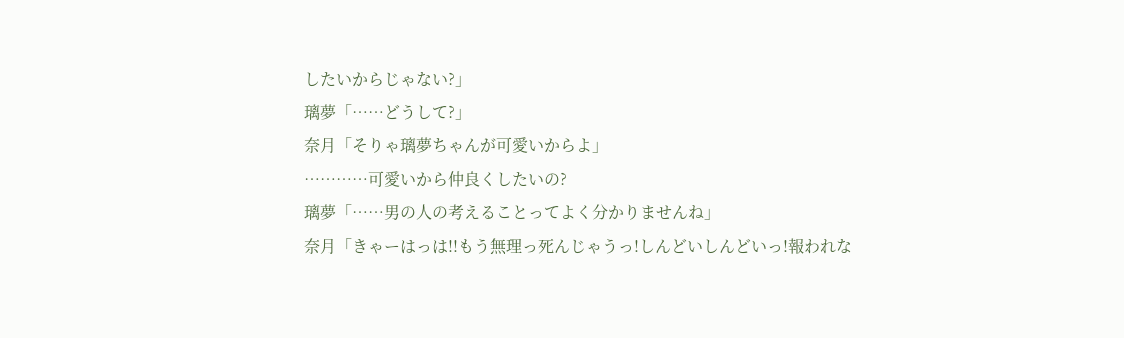したいからじゃない?」
璃夢「……どうして?」
奈月「そりゃ璃夢ちゃんが可愛いからよ」
…………可愛いから仲良くしたいの?
璃夢「……男の人の考えることってよく分かりませんね」
奈月「きゃーはっは!!もう無理っ死んじゃうっ!しんどいしんどいっ!報われな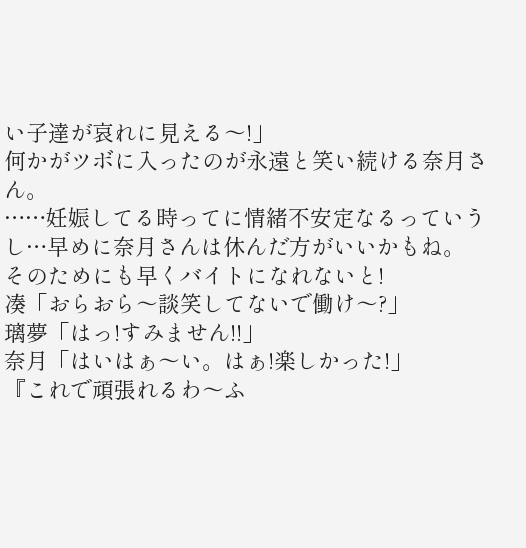い子達が哀れに見える〜!」
何かがツボに入ったのが永遠と笑い続ける奈月さん。
……妊娠してる時ってに情緒不安定なるっていうし…早めに奈月さんは休んだ方がいいかもね。
そのためにも早くバイトになれないと!
凑「おらおら〜談笑してないで働け〜?」
璃夢「はっ!すみません!!」
奈月「はいはぁ〜い。はぁ!楽しかった!」
『これで頑張れるわ〜ふ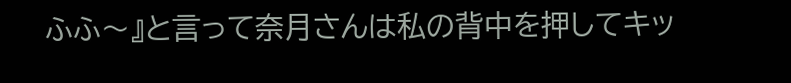ふふ〜』と言って奈月さんは私の背中を押してキッ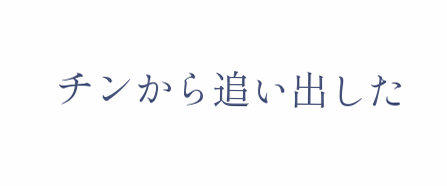チンから追い出した